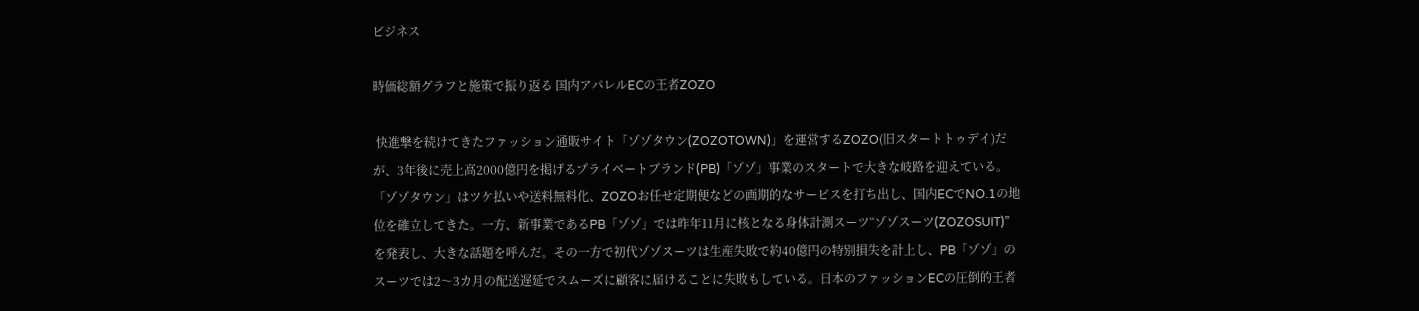ビジネス

時価総額グラフと施策で振り返る 国内アパレルECの王者ZOZO

 快進撃を続けてきたファッション通販サイト「ゾゾタウン(ZOZOTOWN)」を運営するZOZO(旧スタートトゥデイ)だが、3年後に売上高2000億円を掲げるプライベートブランド(PB)「ゾゾ」事業のスタートで大きな岐路を迎えている。「ゾゾタウン」はツケ払いや送料無料化、ZOZOお任せ定期便などの画期的なサービスを打ち出し、国内ECでNO.1の地位を確立してきた。一方、新事業であるPB「ゾゾ」では昨年11月に核となる身体計測スーツ“ゾゾスーツ(ZOZOSUIT)”を発表し、大きな話題を呼んだ。その一方で初代ゾゾスーツは生産失敗で約40億円の特別損失を計上し、PB「ゾゾ」のスーツでは2〜3カ月の配送遅延でスムーズに顧客に届けることに失敗もしている。日本のファッションECの圧倒的王者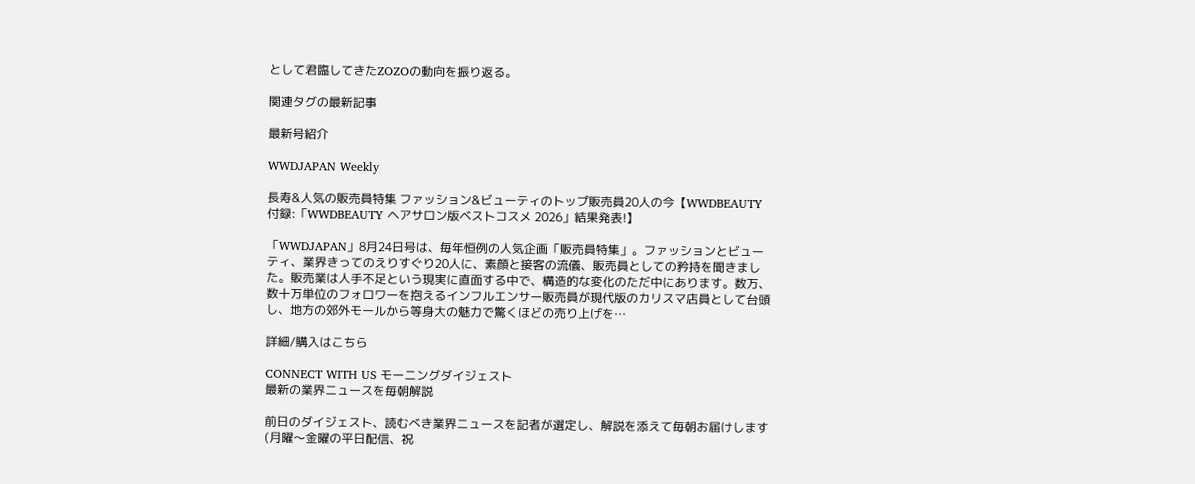として君臨してきたZOZOの動向を振り返る。

関連タグの最新記事

最新号紹介

WWDJAPAN Weekly

長寿&人気の販売員特集 ファッション&ビューティのトップ販売員20人の今【WWDBEAUTY付録:「WWDBEAUTY ヘアサロン版ベストコスメ 2026」結果発表!】

「WWDJAPAN」8月24日号は、毎年恒例の人気企画「販売員特集」。ファッションとビューティ、業界きってのえりすぐり20人に、素顔と接客の流儀、販売員としての矜持を聞きました。販売業は人手不足という現実に直面する中で、構造的な変化のただ中にあります。数万、数十万単位のフォロワーを抱えるインフルエンサー販売員が現代版のカリスマ店員として台頭し、地方の郊外モールから等身大の魅力で驚くほどの売り上げを…

詳細/購入はこちら

CONNECT WITH US モーニングダイジェスト
最新の業界ニュースを毎朝解説

前日のダイジェスト、読むべき業界ニュースを記者が選定し、解説を添えて毎朝お届けします(月曜〜金曜の平日配信、祝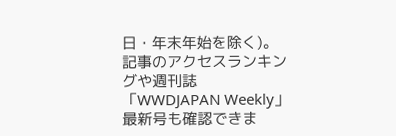日・年末年始を除く)。 記事のアクセスランキングや週刊誌「WWDJAPAN Weekly」最新号も確認できま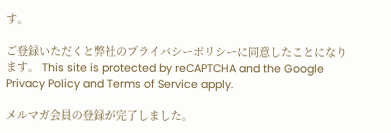す。

ご登録いただくと弊社のプライバシーポリシーに同意したことになります。 This site is protected by reCAPTCHA and the Google Privacy Policy and Terms of Service apply.

メルマガ会員の登録が完了しました。